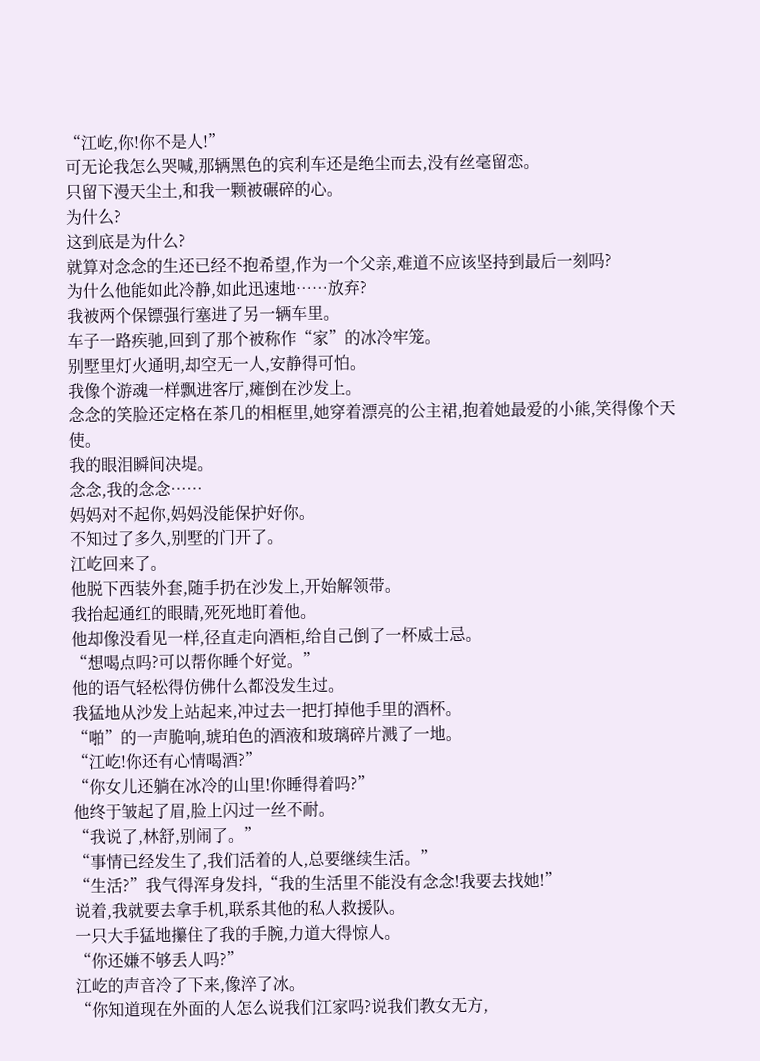“江屹,你!你不是人!”
可无论我怎么哭喊,那辆黑色的宾利车还是绝尘而去,没有丝毫留恋。
只留下漫天尘土,和我一颗被碾碎的心。
为什么?
这到底是为什么?
就算对念念的生还已经不抱希望,作为一个父亲,难道不应该坚持到最后一刻吗?
为什么他能如此冷静,如此迅速地……放弃?
我被两个保镖强行塞进了另一辆车里。
车子一路疾驰,回到了那个被称作“家”的冰冷牢笼。
别墅里灯火通明,却空无一人,安静得可怕。
我像个游魂一样飘进客厅,瘫倒在沙发上。
念念的笑脸还定格在茶几的相框里,她穿着漂亮的公主裙,抱着她最爱的小熊,笑得像个天使。
我的眼泪瞬间决堤。
念念,我的念念……
妈妈对不起你,妈妈没能保护好你。
不知过了多久,别墅的门开了。
江屹回来了。
他脱下西装外套,随手扔在沙发上,开始解领带。
我抬起通红的眼睛,死死地盯着他。
他却像没看见一样,径直走向酒柜,给自己倒了一杯威士忌。
“想喝点吗?可以帮你睡个好觉。”
他的语气轻松得仿佛什么都没发生过。
我猛地从沙发上站起来,冲过去一把打掉他手里的酒杯。
“啪”的一声脆响,琥珀色的酒液和玻璃碎片溅了一地。
“江屹!你还有心情喝酒?”
“你女儿还躺在冰冷的山里!你睡得着吗?”
他终于皱起了眉,脸上闪过一丝不耐。
“我说了,林舒,别闹了。”
“事情已经发生了,我们活着的人,总要继续生活。”
“生活?”我气得浑身发抖,“我的生活里不能没有念念!我要去找她!”
说着,我就要去拿手机,联系其他的私人救援队。
一只大手猛地攥住了我的手腕,力道大得惊人。
“你还嫌不够丢人吗?”
江屹的声音冷了下来,像淬了冰。
“你知道现在外面的人怎么说我们江家吗?说我们教女无方,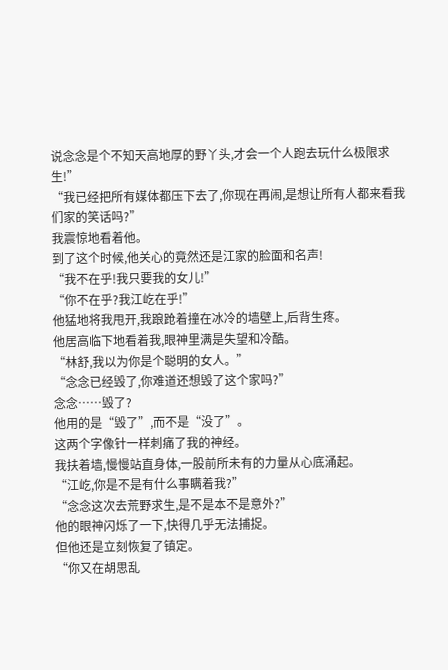说念念是个不知天高地厚的野丫头,才会一个人跑去玩什么极限求生!”
“我已经把所有媒体都压下去了,你现在再闹,是想让所有人都来看我们家的笑话吗?”
我震惊地看着他。
到了这个时候,他关心的竟然还是江家的脸面和名声!
“我不在乎!我只要我的女儿!”
“你不在乎?我江屹在乎!”
他猛地将我甩开,我踉跄着撞在冰冷的墙壁上,后背生疼。
他居高临下地看着我,眼神里满是失望和冷酷。
“林舒,我以为你是个聪明的女人。”
“念念已经毁了,你难道还想毁了这个家吗?”
念念……毁了?
他用的是“毁了”,而不是“没了”。
这两个字像针一样刺痛了我的神经。
我扶着墙,慢慢站直身体,一股前所未有的力量从心底涌起。
“江屹,你是不是有什么事瞒着我?”
“念念这次去荒野求生,是不是本不是意外?”
他的眼神闪烁了一下,快得几乎无法捕捉。
但他还是立刻恢复了镇定。
“你又在胡思乱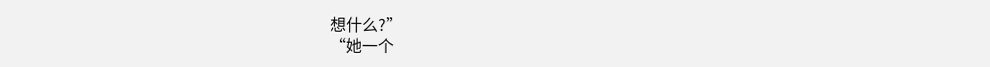想什么?”
“她一个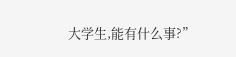大学生,能有什么事?”